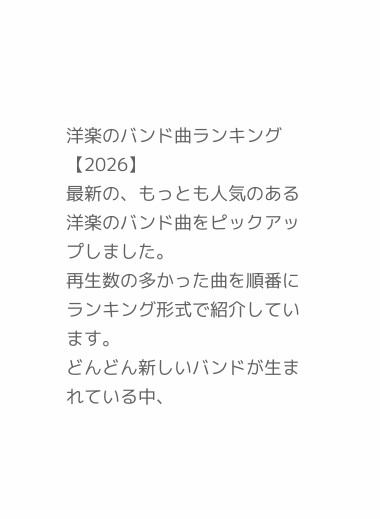洋楽のバンド曲ランキング【2026】
最新の、もっとも人気のある洋楽のバンド曲をピックアップしました。
再生数の多かった曲を順番にランキング形式で紹介しています。
どんどん新しいバンドが生まれている中、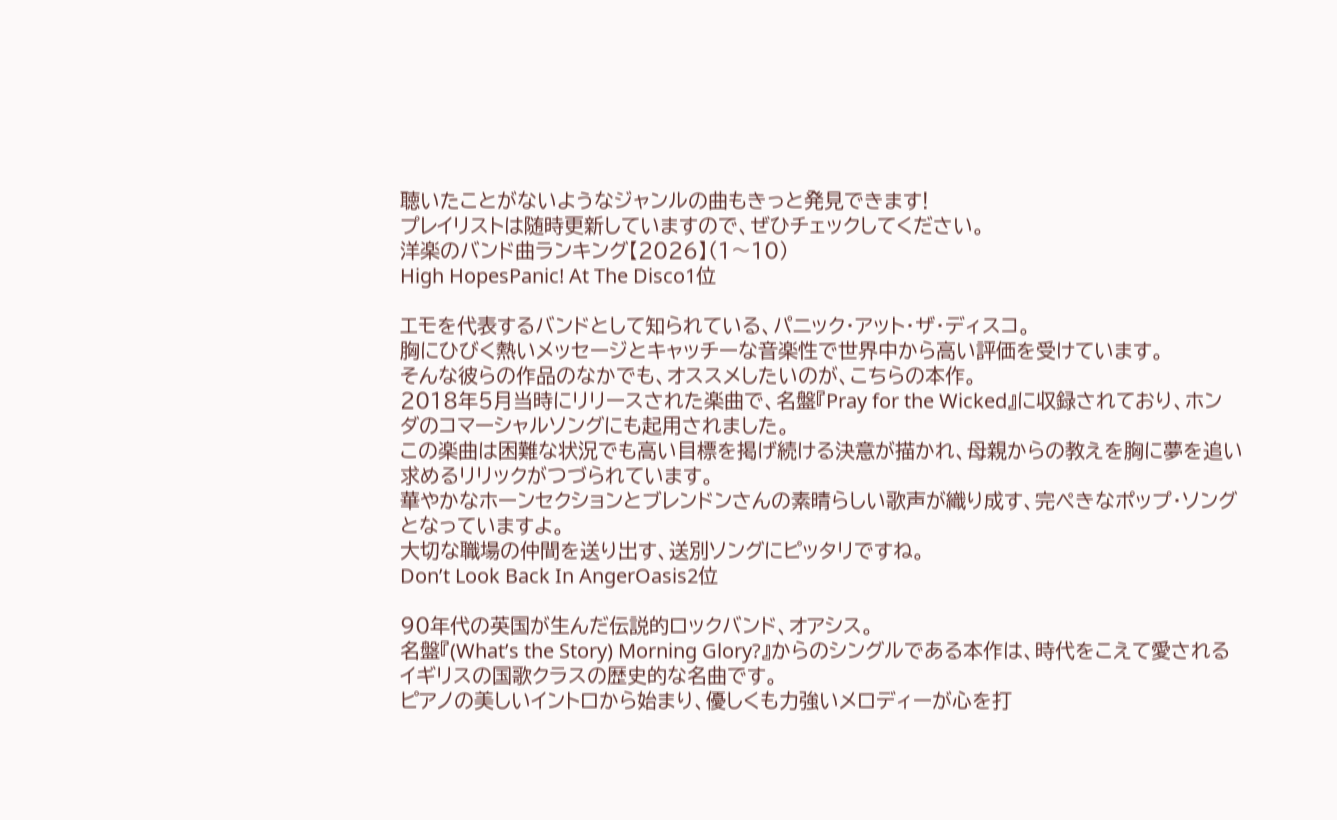聴いたことがないようなジャンルの曲もきっと発見できます!
プレイリストは随時更新していますので、ぜひチェックしてください。
洋楽のバンド曲ランキング【2026】(1〜10)
High HopesPanic! At The Disco1位

エモを代表するバンドとして知られている、パニック・アット・ザ・ディスコ。
胸にひびく熱いメッセージとキャッチーな音楽性で世界中から高い評価を受けています。
そんな彼らの作品のなかでも、オススメしたいのが、こちらの本作。
2018年5月当時にリリースされた楽曲で、名盤『Pray for the Wicked』に収録されており、ホンダのコマーシャルソングにも起用されました。
この楽曲は困難な状況でも高い目標を掲げ続ける決意が描かれ、母親からの教えを胸に夢を追い求めるリリックがつづられています。
華やかなホーンセクションとブレンドンさんの素晴らしい歌声が織り成す、完ぺきなポップ・ソングとなっていますよ。
大切な職場の仲間を送り出す、送別ソングにピッタリですね。
Don’t Look Back In AngerOasis2位

90年代の英国が生んだ伝説的ロックバンド、オアシス。
名盤『(What’s the Story) Morning Glory?』からのシングルである本作は、時代をこえて愛されるイギリスの国歌クラスの歴史的な名曲です。
ピアノの美しいイントロから始まり、優しくも力強いメロディーが心を打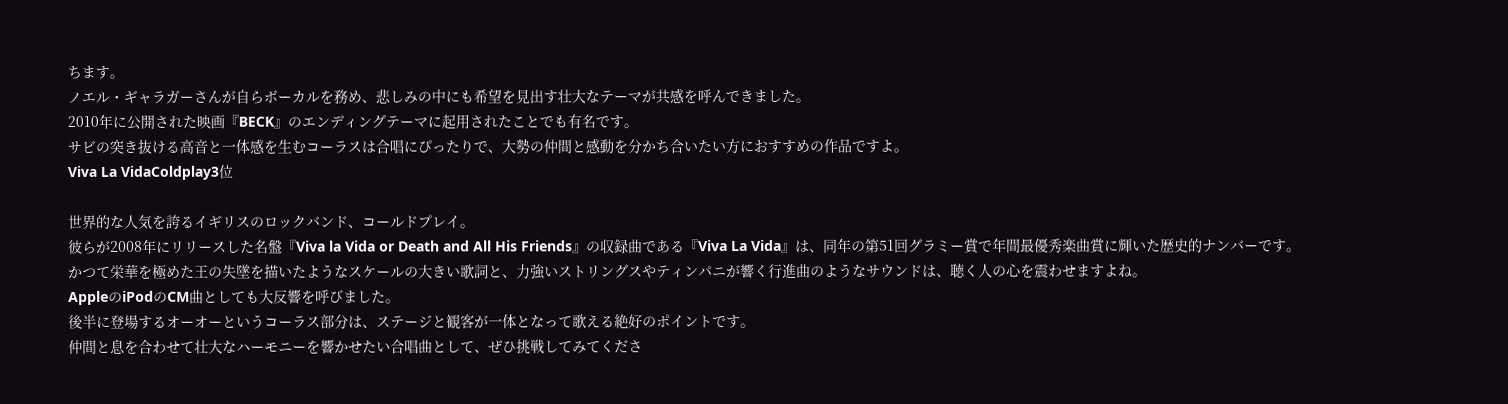ちます。
ノエル・ギャラガーさんが自らボーカルを務め、悲しみの中にも希望を見出す壮大なテーマが共感を呼んできました。
2010年に公開された映画『BECK』のエンディングテーマに起用されたことでも有名です。
サビの突き抜ける高音と一体感を生むコーラスは合唱にぴったりで、大勢の仲間と感動を分かち合いたい方におすすめの作品ですよ。
Viva La VidaColdplay3位

世界的な人気を誇るイギリスのロックバンド、コールドプレイ。
彼らが2008年にリリースした名盤『Viva la Vida or Death and All His Friends』の収録曲である『Viva La Vida』は、同年の第51回グラミー賞で年間最優秀楽曲賞に輝いた歴史的ナンバーです。
かつて栄華を極めた王の失墜を描いたようなスケールの大きい歌詞と、力強いストリングスやティンパニが響く行進曲のようなサウンドは、聴く人の心を震わせますよね。
AppleのiPodのCM曲としても大反響を呼びました。
後半に登場するオーオーというコーラス部分は、ステージと観客が一体となって歌える絶好のポイントです。
仲間と息を合わせて壮大なハーモニーを響かせたい合唱曲として、ぜひ挑戦してみてくださ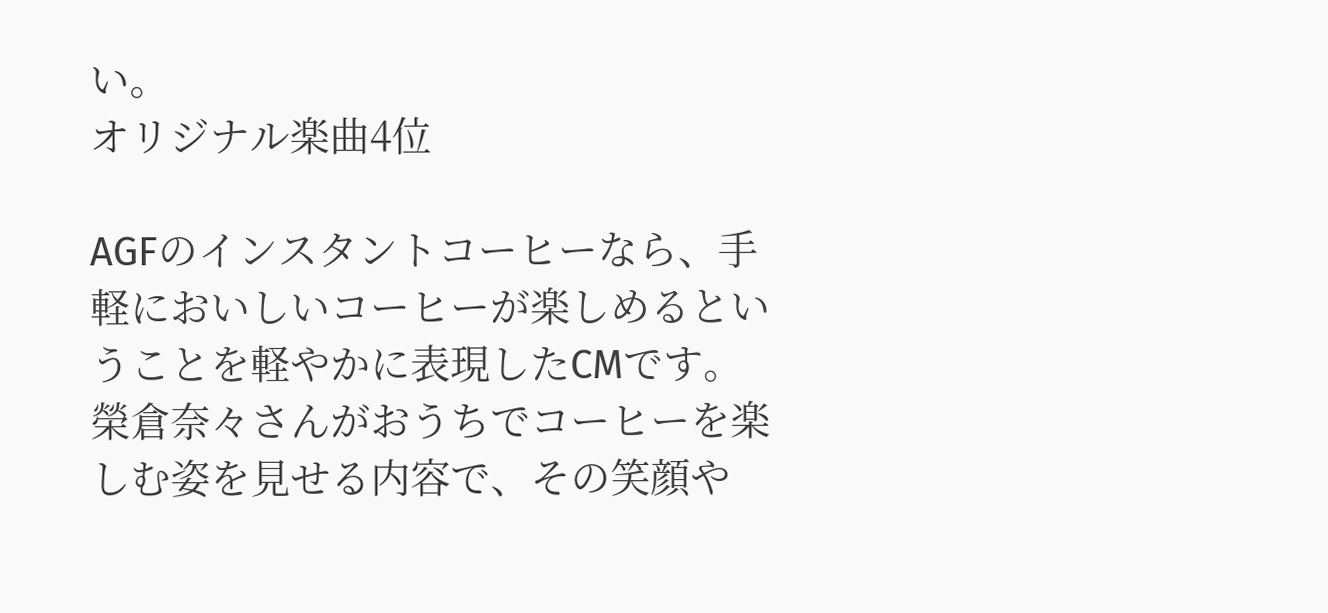い。
オリジナル楽曲4位

AGFのインスタントコーヒーなら、手軽においしいコーヒーが楽しめるということを軽やかに表現したCMです。
榮倉奈々さんがおうちでコーヒーを楽しむ姿を見せる内容で、その笑顔や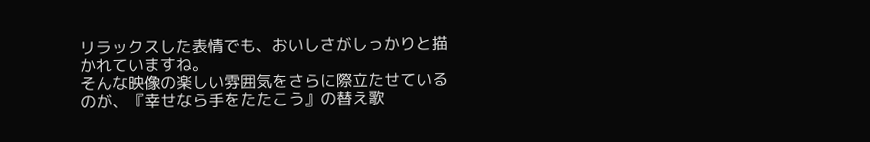リラックスした表情でも、おいしさがしっかりと描かれていますね。
そんな映像の楽しい雰囲気をさらに際立たせているのが、『幸せなら手をたたこう』の替え歌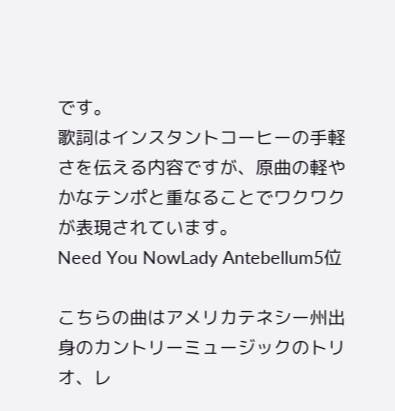です。
歌詞はインスタントコーヒーの手軽さを伝える内容ですが、原曲の軽やかなテンポと重なることでワクワクが表現されています。
Need You NowLady Antebellum5位

こちらの曲はアメリカテネシー州出身のカントリーミュージックのトリオ、レ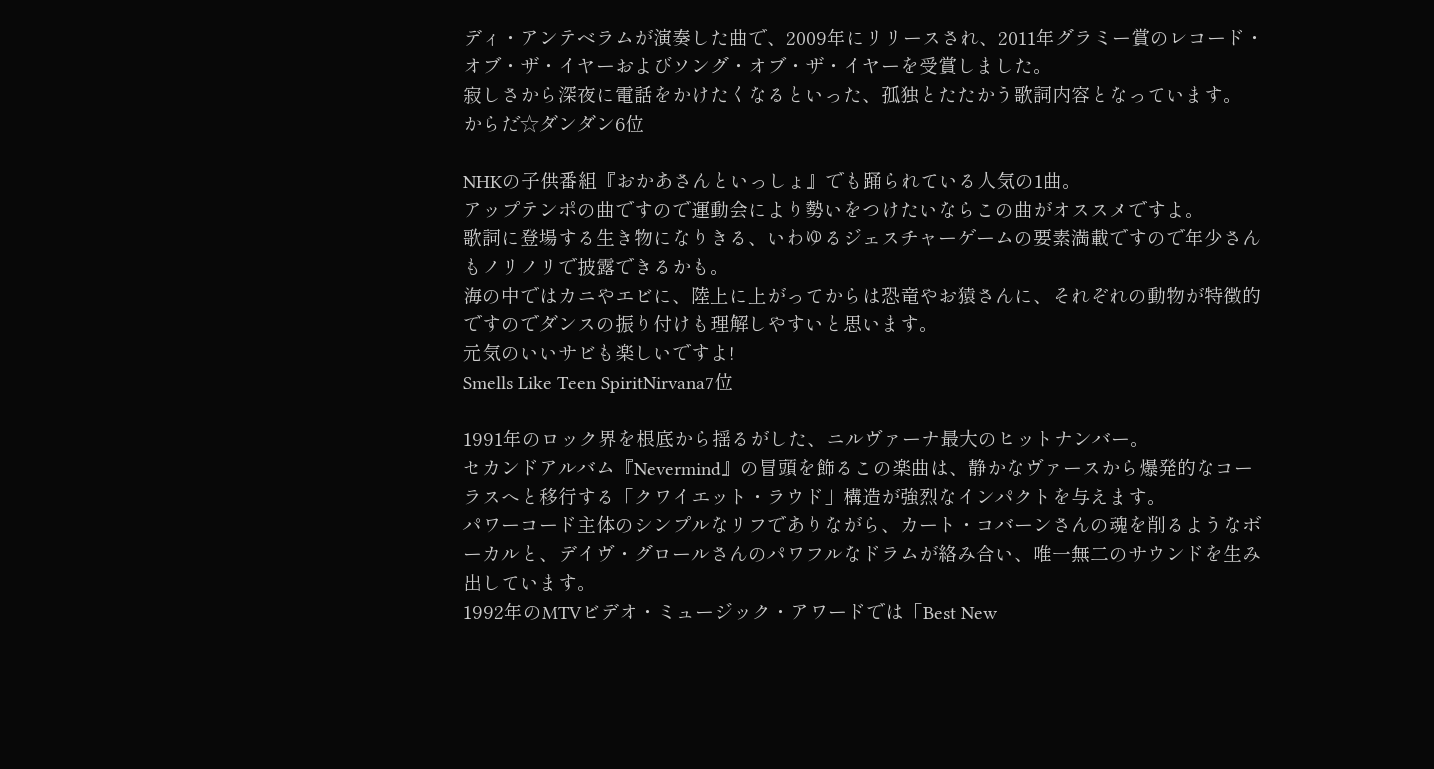ディ・アンテベラムが演奏した曲で、2009年にリリースされ、2011年グラミー賞のレコード・オブ・ザ・イヤーおよびソング・オブ・ザ・イヤーを受賞しました。
寂しさから深夜に電話をかけたくなるといった、孤独とたたかう歌詞内容となっています。
からだ☆ダンダン6位

NHKの子供番組『おかあさんといっしょ』でも踊られている人気の1曲。
アップテンポの曲ですので運動会により勢いをつけたいならこの曲がオススメですよ。
歌詞に登場する生き物になりきる、いわゆるジェスチャーゲームの要素満載ですので年少さんもノリノリで披露できるかも。
海の中ではカニやエビに、陸上に上がってからは恐竜やお猿さんに、それぞれの動物が特徴的ですのでダンスの振り付けも理解しやすいと思います。
元気のいいサビも楽しいですよ!
Smells Like Teen SpiritNirvana7位

1991年のロック界を根底から揺るがした、ニルヴァーナ最大のヒットナンバー。
セカンドアルバム『Nevermind』の冒頭を飾るこの楽曲は、静かなヴァースから爆発的なコーラスへと移行する「クワイエット・ラウド」構造が強烈なインパクトを与えます。
パワーコード主体のシンプルなリフでありながら、カート・コバーンさんの魂を削るようなボーカルと、デイヴ・グロールさんのパワフルなドラムが絡み合い、唯一無二のサウンドを生み出しています。
1992年のMTVビデオ・ミュージック・アワードでは「Best New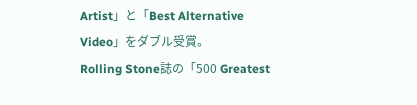Artist」と「Best Alternative Video」をダブル受賞。
Rolling Stone誌の「500 Greatest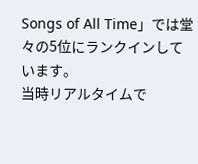Songs of All Time」では堂々の5位にランクインしています。
当時リアルタイムで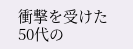衝撃を受けた50代の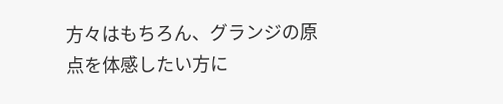方々はもちろん、グランジの原点を体感したい方に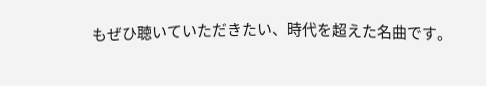もぜひ聴いていただきたい、時代を超えた名曲です。